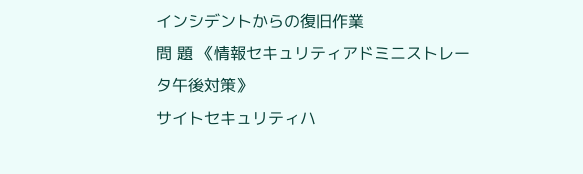インシデントからの復旧作業
問 題 《情報セキュリティアドミニストレータ午後対策》
サイトセキュリティハ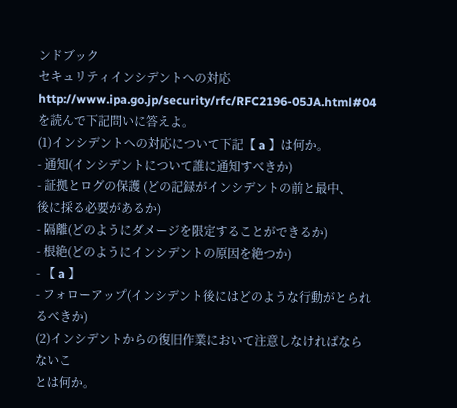ンドブック
セキュリティインシデントへの対応
http://www.ipa.go.jp/security/rfc/RFC2196-05JA.html#04
を読んで下記問いに答えよ。
(1)インシデントへの対応について下記【 a 】は何か。
- 通知(インシデントについて誰に通知すべきか)
- 証拠とログの保護 (どの記録がインシデントの前と最中、
後に採る必要があるか)
- 隔離(どのようにダメージを限定することができるか)
- 根絶(どのようにインシデントの原因を絶つか)
- 【 a 】
- フォローアップ(インシデント後にはどのような行動がとられ
るべきか)
(2)インシデントからの復旧作業において注意しなければならないこ
とは何か。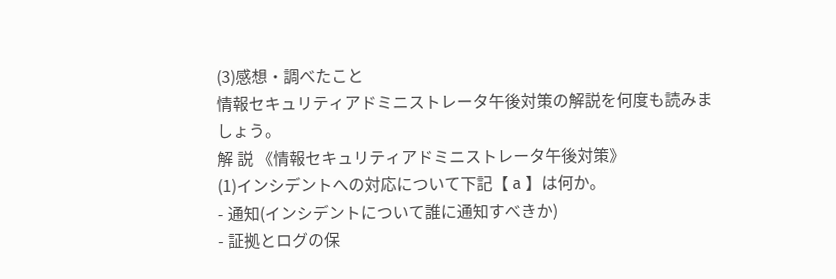(3)感想・調べたこと
情報セキュリティアドミニストレータ午後対策の解説を何度も読みましょう。
解 説 《情報セキュリティアドミニストレータ午後対策》
(1)インシデントへの対応について下記【 a 】は何か。
- 通知(インシデントについて誰に通知すべきか)
- 証拠とログの保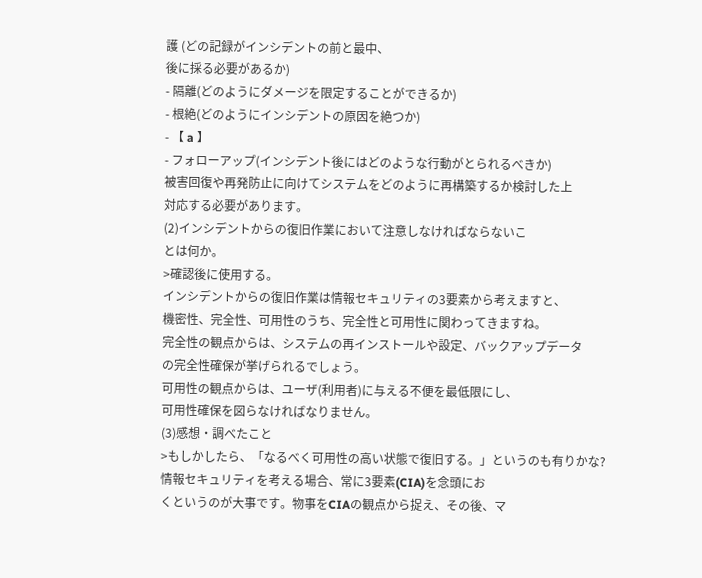護 (どの記録がインシデントの前と最中、
後に採る必要があるか)
- 隔離(どのようにダメージを限定することができるか)
- 根絶(どのようにインシデントの原因を絶つか)
- 【 a 】
- フォローアップ(インシデント後にはどのような行動がとられるべきか)
被害回復や再発防止に向けてシステムをどのように再構築するか検討した上
対応する必要があります。
(2)インシデントからの復旧作業において注意しなければならないこ
とは何か。
>確認後に使用する。
インシデントからの復旧作業は情報セキュリティの3要素から考えますと、
機密性、完全性、可用性のうち、完全性と可用性に関わってきますね。
完全性の観点からは、システムの再インストールや設定、バックアップデータ
の完全性確保が挙げられるでしょう。
可用性の観点からは、ユーザ(利用者)に与える不便を最低限にし、
可用性確保を図らなければなりません。
(3)感想・調べたこと
>もしかしたら、「なるべく可用性の高い状態で復旧する。」というのも有りかな?
情報セキュリティを考える場合、常に3要素(CIA)を念頭にお
くというのが大事です。物事をCIAの観点から捉え、その後、マ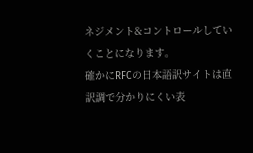ネジメント&コントロールしていくことになります。
確かにRFCの日本語訳サイトは直訳調で分かりにくい表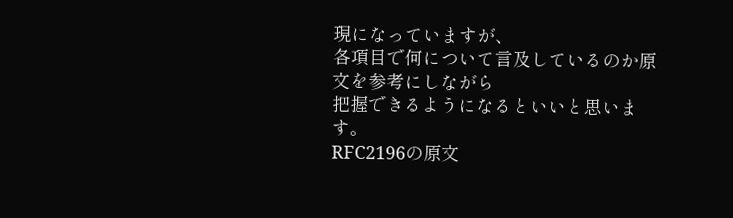現になっていますが、
各項目で何について言及しているのか原文を参考にしながら
把握できるようになるといいと思います。
RFC2196の原文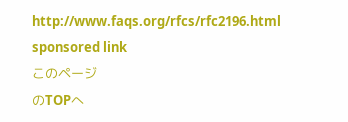http://www.faqs.org/rfcs/rfc2196.html
sponsored link
このページ
のTOPへ